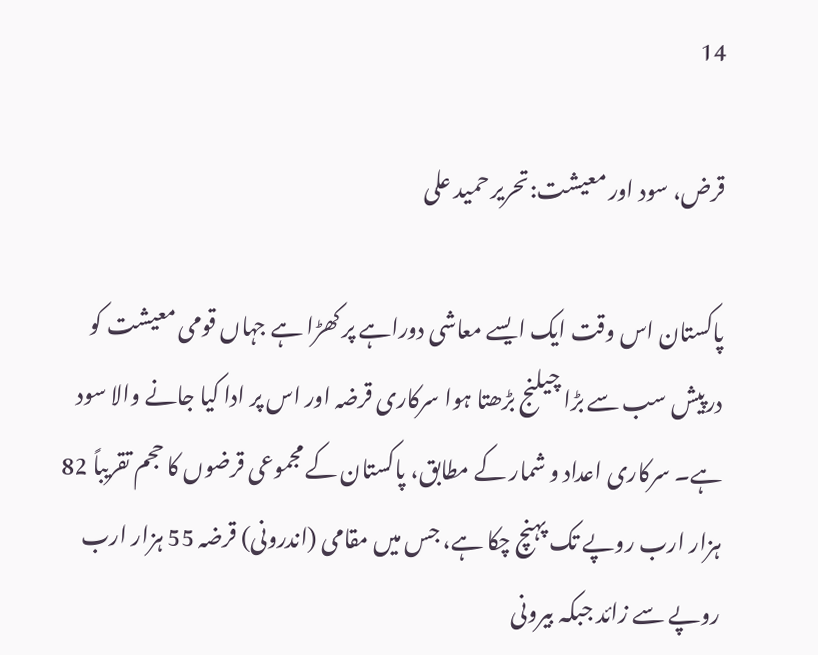14

قرض، سود اور معیشت:تحریر حمید علی

پاکستان اس وقت ایک ایسے معاشی دوراہے پر کھڑا ہے جہاں قومی معیشت کو درپیش سب سے بڑا چیلنج بڑھتا ہوا سرکاری قرضہ اور اس پر ادا کیا جانے والا سود ہے۔ سرکاری اعداد و شمار کے مطابق، پاکستان کے مجموعی قرضوں کا حجم تقریباً 82 ہزار ارب روپے تک پہنچ چکا ہے، جس میں مقامی (اندرونی) قرضہ 55 ہزار ارب روپے سے زائد جبکہ بیرونی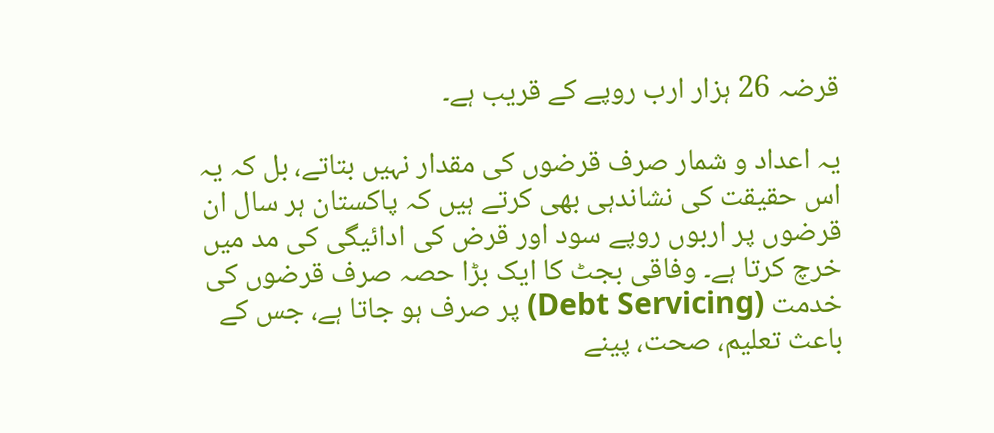قرضہ 26 ہزار ارب روپے کے قریب ہے۔

یہ اعداد و شمار صرف قرضوں کی مقدار نہیں بتاتے، بل کہ یہ اس حقیقت کی نشاندہی بھی کرتے ہیں کہ پاکستان ہر سال ان قرضوں پر اربوں روپے سود اور قرض کی ادائیگی کی مد میں خرچ کرتا ہے۔ وفاقی بجٹ کا ایک بڑا حصہ صرف قرضوں کی خدمت (Debt Servicing) پر صرف ہو جاتا ہے، جس کے باعث تعلیم، صحت، پینے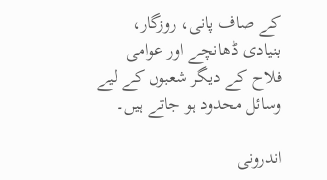کے صاف پانی، روزگار، بنیادی ڈھانچے اور عوامی فلاح کے دیگر شعبوں کے لیے وسائل محدود ہو جاتے ہیں۔

اندرونی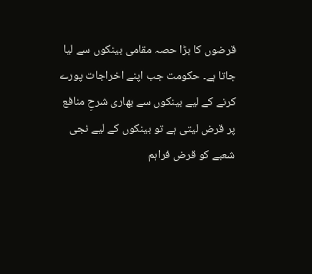قرضوں کا بڑا حصہ مقامی بینکوں سے لیا جاتا ہے۔ حکومت جب اپنے اخراجات پورے کرنے کے لیے بینکوں سے بھاری شرحِ منافع پر قرض لیتی ہے تو بینکوں کے لیے نجی شعبے کو قرض فراہم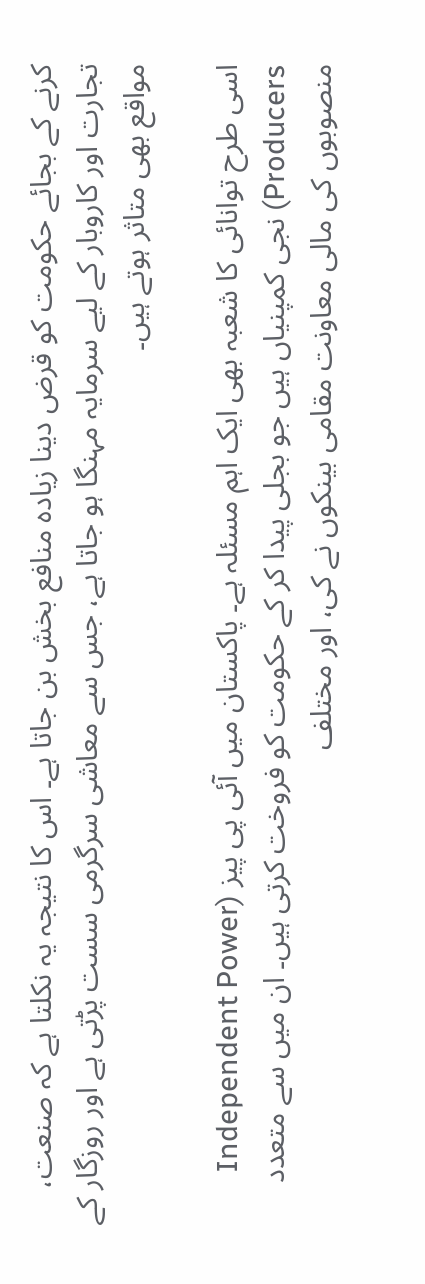کرنے کے بجائے حکومت کو قرض دینا زیادہ منافع بخش بن جاتا ہے۔ اس کا نتیجہ یہ نکلتا ہے کہ صنعت، تجارت اور کاروبار کے لیے سرمایہ مہنگا ہو جاتا ہے، جس سے معاشی سرگرمی سست پڑتی ہے اور روزگار کے مواقع بھی متاثر ہوتے ہیں۔

اسی طرح توانائی کا شعبہ بھی ایک اہم مسئلہ ہے۔ پاکستان میں آئی پی پیز (Independent Power Producers) نجی کمپنیاں ہیں جو بجلی پیدا کر کے حکومت کو فروخت کرتی ہیں۔ ان میں سے متعدد منصوبوں کی مالی معاونت مقامی بینکوں نے کی، اور مختلف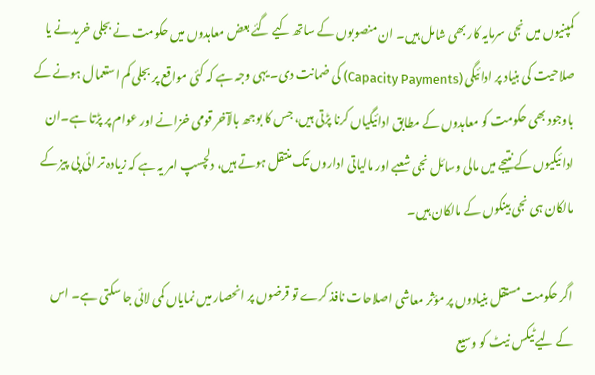کمپنیوں میں نجی سرمایہ کار بھی شامل ہیں۔ ان منصوبوں کے ساتھ کیے گئے بعض معاہدوں میں حکومت نے بجلی خریدنے یا صلاحیت کی بنیاد پر ادائیگی (Capacity Payments) کی ضمانت دی۔ یہی وجہ ہے کہ کئی مواقع پر بجلی کم استعمال ہونے کے باوجود بھی حکومت کو معاہدوں کے مطابق ادائیگیاں کرنا پڑتی ہیں، جس کا بوجھ بالآخر قومی خزانے اور عوام پر پڑتا ہے۔ان ادائیگیوں کے نتیجے میں مالی وسائل نجی شعبے اور مالیاتی اداروں تک منتقل ہوتے ہیں، دلچسپ امر یہ ہے کہ زیادہ تر ائی پی پیز کے مالکان ہی نجی بینکوں کے مالکان ہیں۔

اگر حکومت مستقل بنیادوں پر مؤثر معاشی اصلاحات نافذ کرے تو قرضوں پر انحصار میں نمایاں کمی لائی جا سکتی ہے۔ اس کے لیے ٹیکس نیٹ کو وسیع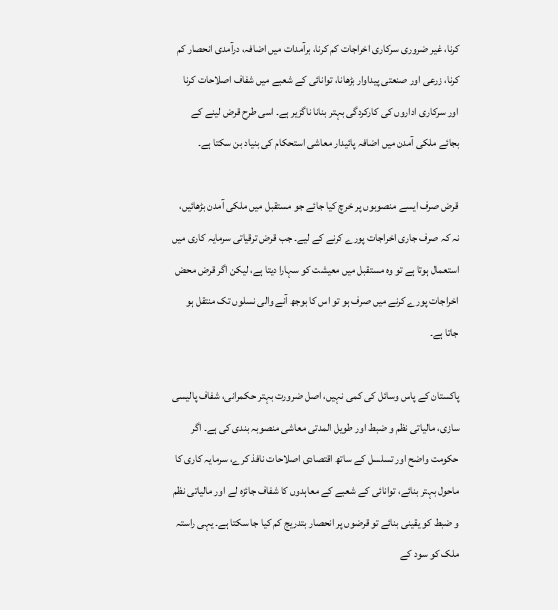کرنا، غیر ضروری سرکاری اخراجات کم کرنا، برآمدات میں اضافہ، درآمدی انحصار کم کرنا، زرعی اور صنعتی پیداوار بڑھانا، توانائی کے شعبے میں شفاف اصلاحات کرنا اور سرکاری اداروں کی کارکردگی بہتر بنانا ناگزیر ہے۔ اسی طرح قرض لینے کے بجائے ملکی آمدن میں اضافہ پائیدار معاشی استحکام کی بنیاد بن سکتا ہے۔

قرض صرف ایسے منصوبوں پر خرچ کیا جائے جو مستقبل میں ملکی آمدن بڑھائیں، نہ کہ صرف جاری اخراجات پورے کرنے کے لیے۔ جب قرض ترقیاتی سرمایہ کاری میں استعمال ہوتا ہے تو وہ مستقبل میں معیشت کو سہارا دیتا ہے، لیکن اگر قرض محض اخراجات پورے کرنے میں صرف ہو تو اس کا بوجھ آنے والی نسلوں تک منتقل ہو جاتا ہے۔

پاکستان کے پاس وسائل کی کمی نہیں، اصل ضرورت بہتر حکمرانی، شفاف پالیسی سازی، مالیاتی نظم و ضبط اور طویل المدتی معاشی منصوبہ بندی کی ہے۔ اگر حکومت واضح اور تسلسل کے ساتھ اقتصادی اصلاحات نافذ کرے، سرمایہ کاری کا ماحول بہتر بنائے، توانائی کے شعبے کے معاہدوں کا شفاف جائزہ لے اور مالیاتی نظم و ضبط کو یقینی بنائے تو قرضوں پر انحصار بتدریج کم کیا جا سکتا ہے۔ یہی راستہ ملک کو سود کے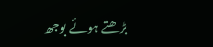بڑھتے ہوئے بوجھ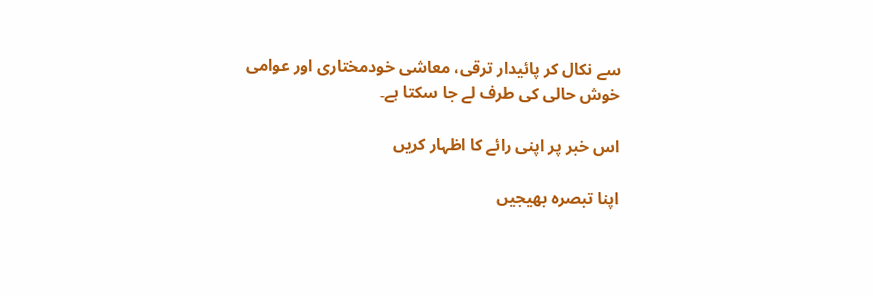سے نکال کر پائیدار ترقی، معاشی خودمختاری اور عوامی خوش حالی کی طرف لے جا سکتا ہے۔

اس خبر پر اپنی رائے کا اظہار کریں

اپنا تبصرہ بھیجیں